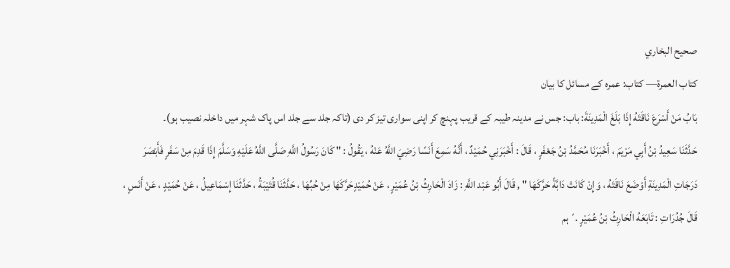صحيح البخاري
كتاب العمرة— کتاب: عمرہ کے مسائل کا بیان
بَابُ مَنْ أَسْرَعَ نَاقَتَهُ إِذَا بَلَغَ الْمَدِينَةَ: باب: جس نے مدینہ طیبہ کے قریب پہنچ کر اپنی سواری تیز کر دی (تاکہ جلد سے جلد اس پاک شہر میں داخلہ نصیب ہو)۔
حَدَّثَنَا سَعِيدُ بْنُ أَبِي مَرْيَمَ ، أَخْبَرَنَا مُحَمَّدُ بْنُ جَعْفَرٍ ، قَالَ : أَخْبَرَنِي حُمَيْدٌ ، أَنَّهُ سَمِعَ أَنَسًا رَضِيَ اللَّهُ عَنْهُ ، يَقُولُ : " كَانَ رَسُولُ اللَّهِ صَلَّى اللَّهُ عَلَيْهِ وَسَلَّمَ إِذَا قَدِمَ مِنْ سَفَرٍ فَأَبْصَرَ دَرَجَاتِ الْمَدِينَةِ أَوْضَعَ نَاقَتَهُ ، وَإِنْ كَانَتْ دَابَّةً حَرَّكَهَا " , قَالَ أَبُو عَبْد اللَّهِ : زَادَ الْحَارِثُ بْنُ عُمَيْرٍ ، عَنْ حُمَيْدٍحَرَّكَهَا مِنْ حُبِّهَا ، حَدَّثَنَا قُتَيْبَةُ ، حَدَّثَنَا إِسْمَاعِيلُ ، عَنْ حُمَيْدٍ ، عَنْ أَنَسٍ ، قَالَ جُدُرَاتِ : تَابَعَهُ الْحَارِثُ بْنُ عُمَيْرٍ .´ہم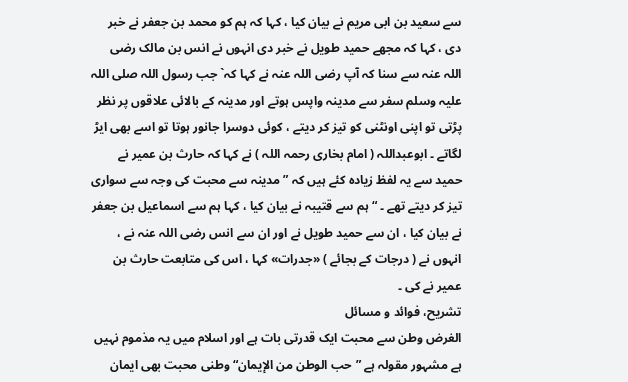سے سعید بن ابی مریم نے بیان کیا ، کہا کہ ہم کو محمد بن جعفر نے خبر دی ، کہا کہ مجھے حمید طویل نے خبر دی انہوں نے انس بن مالک رضی اللہ عنہ سے سنا کہ آپ رضی اللہ عنہ نے کہا کہ` جب رسول اللہ صلی اللہ علیہ وسلم سفر سے مدینہ واپس ہوتے اور مدینہ کے بالائی علاقوں پر نظر پڑتی تو اپنی اونٹنی کو تیز کر دیتے ، کوئی دوسرا جانور ہوتا تو اسے بھی ایڑ لگاتے ۔ ابوعبداللہ ( امام بخاری رحمہ اللہ ) نے کہا کہ حارث بن عمیر نے حمید سے یہ لفظ زیادہ کئے ہیں کہ ” مدینہ سے محبت کی وجہ سے سواری تیز کر دیتے تھے ۔ “ ہم سے قتیبہ نے بیان کیا ، کہا ہم سے اسماعیل بن جعفر نے بیان کیا ، ان سے حمید طویل نے اور ان سے انس رضی اللہ عنہ نے ، انہوں نے ( درجات کے بجائے ) «جدرات» کہا ، اس کی متابعت حارث بن عمیر نے کی ۔
تشریح، فوائد و مسائل
الغرض وطن سے محبت ایک قدرتی بات ہے اور اسلام میں یہ مذموم نہیں ہے مشہور مقولہ ہے ”حب الوطن من الإیمان“ وطنی محبت بھی ایمان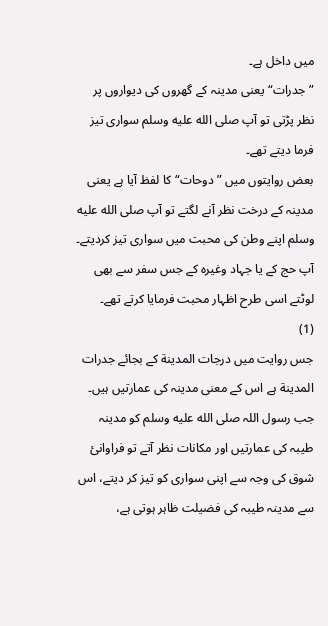میں داخل ہے۔
”جدرات“ یعنی مدینہ کے گھروں کی دیواروں پر نظر پڑتی تو آپ صلى الله عليه وسلم سواری تیز فرما دیتے تھے۔
بعض روایتوں میں ”دوحات“ کا لفظ آیا ہے یعنی مدینہ کے درخت نظر آنے لگتے تو آپ صلى الله عليه وسلم اپنے وطن کی محبت میں سواری تیز کردیتے۔
آپ حج کے یا جہاد وغیرہ کے جس سفر سے بھی لوٹتے اسی طرح اظہار محبت فرمایا کرتے تھے۔
(1)
جس روایت میں درجات المدينة کے بجائے جدرات المدينة ہے اس کے معنی مدینہ کی عمارتیں ہیں۔
جب رسول اللہ صلى الله عليه وسلم کو مدینہ طیبہ کی عمارتیں اور مکانات نظر آتے تو فراوانئ شوق کی وجہ سے اپنی سواری کو تیز کر دیتے، اس سے مدینہ طیبہ کی فضیلت ظاہر ہوتی ہے،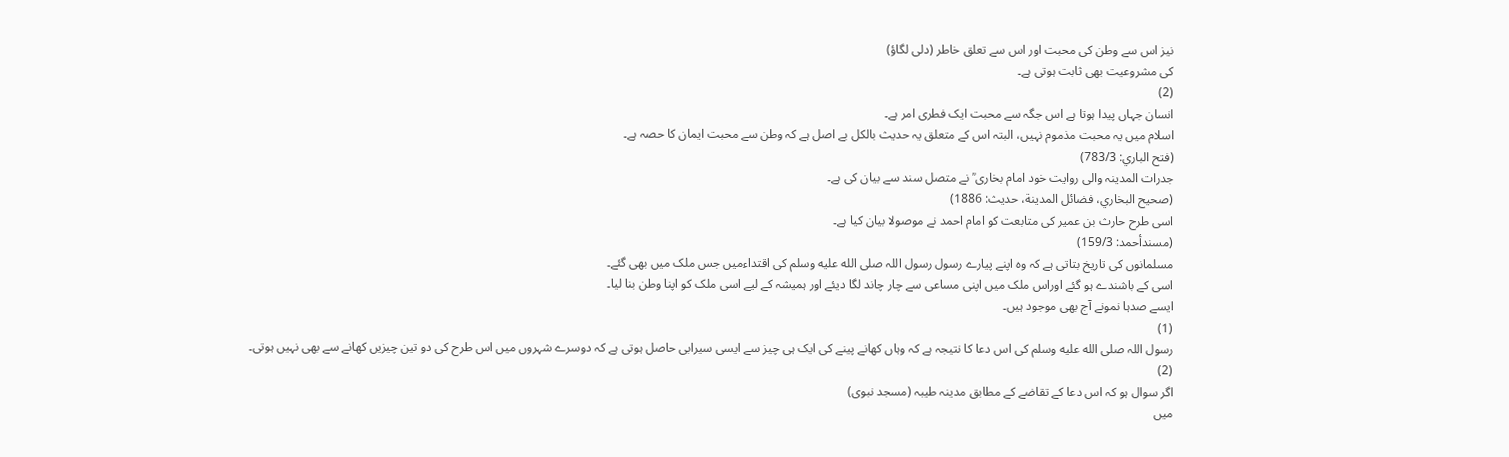نیز اس سے وطن کی محبت اور اس سے تعلق خاطر (دلی لگاؤ)
کی مشروعیت بھی ثابت ہوتی ہے۔
(2)
انسان جہاں پیدا ہوتا ہے اس جگہ سے محبت ایک فطری امر ہے۔
اسلام میں یہ محبت مذموم نہیں، البتہ اس کے متعلق یہ حدیث بالکل بے اصل ہے کہ وطن سے محبت ایمان کا حصہ ہے۔
(فتح الباري: 783/3)
جدرات المدینہ والی روایت خود امام بخاری ؒ نے متصل سند سے بیان کی ہے۔
(صحیح البخاري، فضائل المدینة، حدیث: 1886)
اسی طرح حارث بن عمیر کی متابعت کو امام احمد نے موصولا بیان کیا ہے۔
(مسندأحمد: 159/3)
مسلمانوں کی تاریخ بتاتی ہے کہ وہ اپنے پیارے رسول رسول اللہ صلى الله عليه وسلم کی اقتداءمیں جس ملک میں بھی گئے۔
اسی کے باشندے ہو گئے اوراس ملک میں اپنی مساعی سے چار چاند لگا دیئے اور ہمیشہ کے لیے اسی ملک کو اپنا وطن بنا لیا۔
ایسے صدہا نمونے آج بھی موجود ہیں۔
(1)
رسول اللہ صلى الله عليه وسلم کی اس دعا کا نتیجہ ہے کہ وہاں کھانے پینے کی ایک ہی چیز سے ایسی سیرابی حاصل ہوتی ہے کہ دوسرے شہروں میں اس طرح کی دو تین چیزیں کھانے سے بھی نہیں ہوتی۔
(2)
اگر سوال ہو کہ اس دعا کے تقاضے کے مطابق مدینہ طیبہ (مسجد نبوی)
میں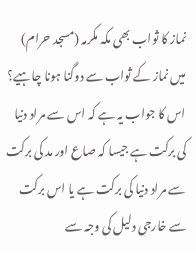نماز کا ثواب بھی مکہ مکرمہ (مسجد حرام)
میں نماز کے ثواب سے دوگنا ہونا چاہیے؟ اس کا جواب یہ ہے کہ اس سے مراد دنیا کی برکت ہے جیسا کہ صاع اور مد کی برکت سے مراد دنیا کی برکت ہے یا اس برکت سے خارجی دلیل کی وجہ سے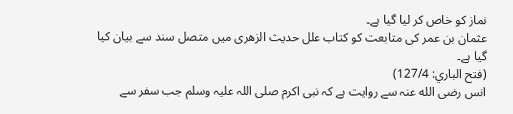نماز کو خاص کر لیا گیا ہے۔
عثمان بن عمر کی متابعت کو کتاب علل حدیث الزھری میں متصل سند سے بیان کیا گیا ہے۔
(فتح الباري: 127/4)
انس رضی الله عنہ سے روایت ہے کہ نبی اکرم صلی اللہ علیہ وسلم جب سفر سے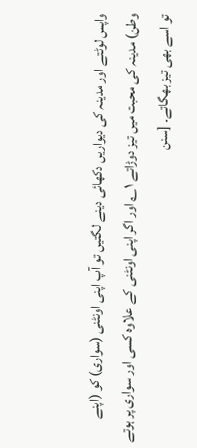واپس لوٹتے اور مدینہ کی دیواریں دکھائی دینے لگتیں تو آپ اپنی اونٹنی (سواری) کو (اپنے وطن) مدینہ کی محبت میں تیز دوڑاتے ۱؎ اور اگر اپنی اونٹنی کے علاوہ کسی اور سواری پر ہوتے تو اسے بھی تیز بھگاتے۔ [سنن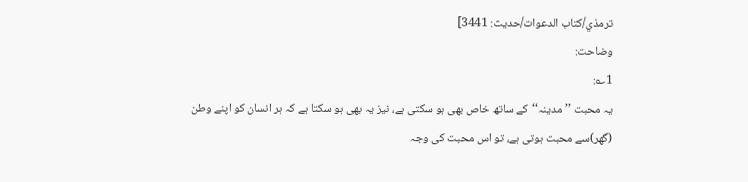ترمذي/كتاب الدعوات/حدیث: 3441]
وضاحت:
1؎:
یہ محبت ’’مدینہ‘‘کے ساتھ خاص بھی ہو سکتی ہے، نیز یہ بھی ہو سکتا ہے کہ ہر انسان کو اپنے وطن (گھر)سے محبت ہوتی ہے، تو اس محبت کی وجہ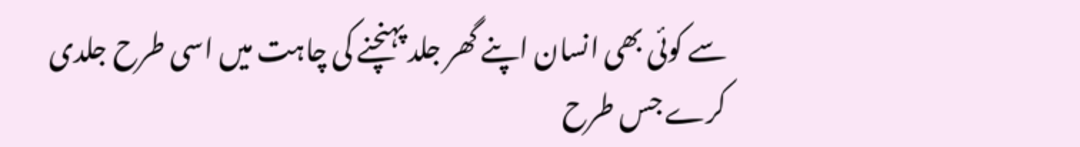سے کوئی بھی انسان اپنے گھر جلد پہنچنے کی چاہت میں اسی طرح جلدی کرے جس طرح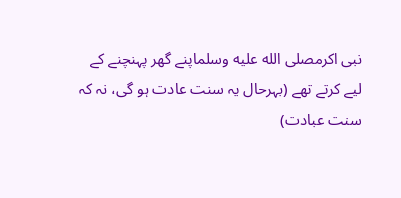نبی اکرمصلى الله عليه وسلماپنے گھر پہنچنے کے لیے کرتے تھے (بہرحال یہ سنت عادت ہو گی، نہ کہ سنت عبادت)